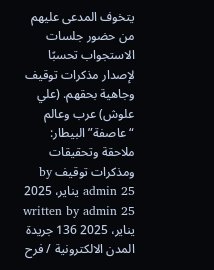يتخوف المدعى عليهم من حضور جلسات الاستجواب تحسبًا لإصدار مذكرات توقيف وجاهية بحقهم. (علي علوش) عرب وعالم “عاصفة” البيطار: ملاحقة وتحقيقات ومذكرات توقيف by admin 25 يناير، 2025 written by admin 25 يناير، 2025 136 جريدة المدن الالكترونية / فرح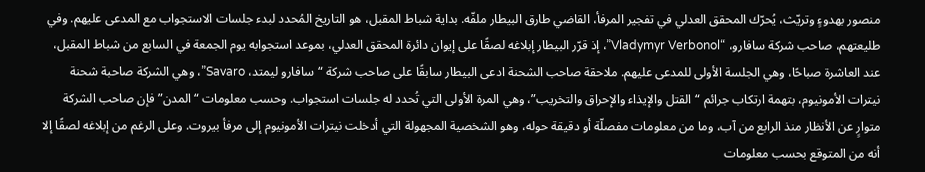منصور بهدوءٍ وتريّث، يُحرّك المحقق العدلي في تفجير المرفأ، القاضي طارق البيطار ملفّه. بداية شباط المقبل، هو التاريخ المُحدد لبدء جلسات الاستجواب مع المدعى عليهم. وفي طليعتهم، صاحب شركة سافارو، “Vladymyr Verbonol”، إذ قرّر البيطار إبلاغه لصقًا على إيوان دائرة المحقق العدلي، بموعد استجوابه يوم الجمعة في السابع من شباط المقبل، عند العاشرة صباحًا، وهي الجلسة الأولى للمدعى عليهم. ملاحقة صاحب الشحنة ادعى البيطار سابقًا على صاحب شركة “سافارو ليمتد، Savaro”، وهي الشركة صاحبة شحنة نيترات الأمونيوم، بتهمة ارتكاب جرائم “القتل والإيذاء والإحراق والتخريب”، وهي المرة الأولى التي تُحدد له جلسات استجواب. وحسب معلومات “المدن” فإن صاحب الشركة متوارٍ عن الأنظار منذ الرابع من آب، وما من معلومات مفصلّة أو دقيقة حوله، وهو الشخصية المجهولة التي أدخلت نيترات الأمونيوم إلى مرفأ بيروت. وعلى الرغم من إبلاغه لصقًا إلا أنه من المتوقع بحسب معلومات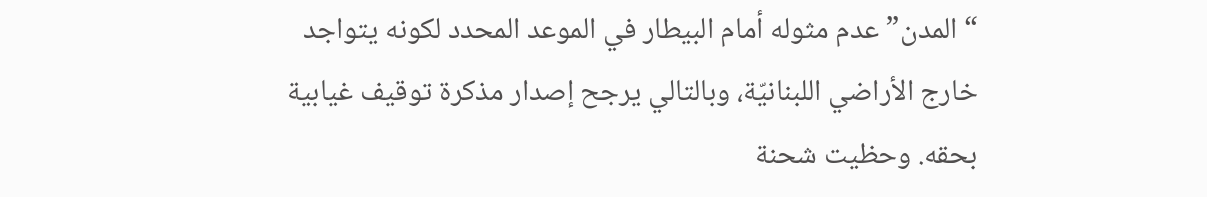“المدن” عدم مثوله أمام البيطار في الموعد المحدد لكونه يتواجد خارج الأراضي اللبنانيّة، وبالتالي يرجح إصدار مذكرة توقيف غيابية بحقه. وحظيت شحنة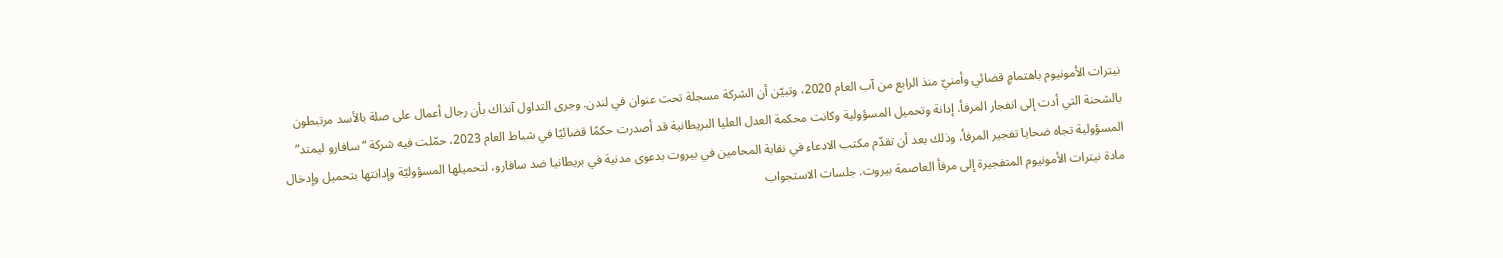نيترات الأمونيوم باهتمامٍ قضائي وأمنيّ منذ الرابع من آب العام 2020، وتبيّن أن الشركة مسجلة تحت عنوان في لندن. وجرى التداول آنذاك بأن رجال أعمال على صلة بالأسد مرتبطون بالشحنة التي أدت إلى انفجار المرفأ. إدانة وتحميل المسؤولية وكانت محكمة العدل العليا البريطانية قد أصدرت حكمًا قضائيًا في شباط العام 2023، حمّلت فيه شركة “سافارو ليمتد” المسؤولية تجاه ضحايا تفجير المرفأ، وذلك بعد أن تقدّم مكتب الادعاء في نقابة المحامين في بيروت بدعوى مدنية في بريطانيا ضد سافارو، لتحميلها المسؤوليّة وإدانتها بتحميل وإدخال مادة نيترات الأمونيوم المتفجيرة إلى مرفأ العاصمة بيروت. جلسات الاستجواب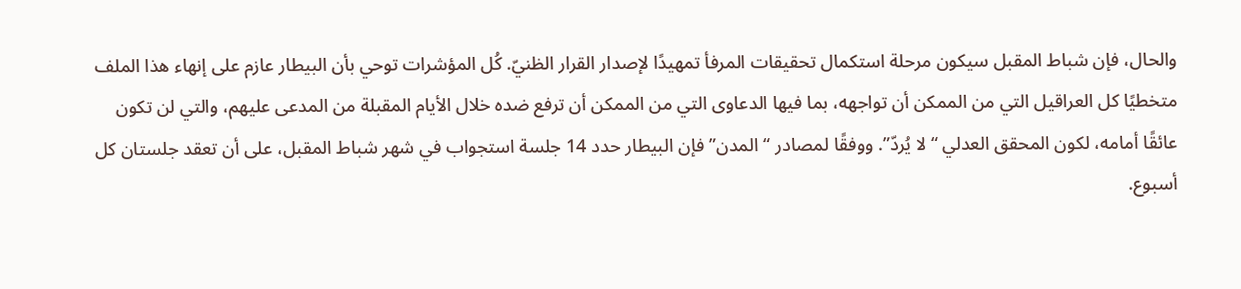والحال، فإن شباط المقبل سيكون مرحلة استكمال تحقيقات المرفأ تمهيدًا لإصدار القرار الظنيّ. كُل المؤشرات توحي بأن البيطار عازم على إنهاء هذا الملف متخطيًا كل العراقيل التي من الممكن أن تواجهه، بما فيها الدعاوى التي من الممكن أن ترفع ضده خلال الأيام المقبلة من المدعى عليهم، والتي لن تكون عائقًا أمامه، لكون المحقق العدلي “لا يُردّ”. ووفقًا لمصادر “المدن” فإن البيطار حدد 14 جلسة استجواب في شهر شباط المقبل، على أن تعقد جلستان كل أسبوع.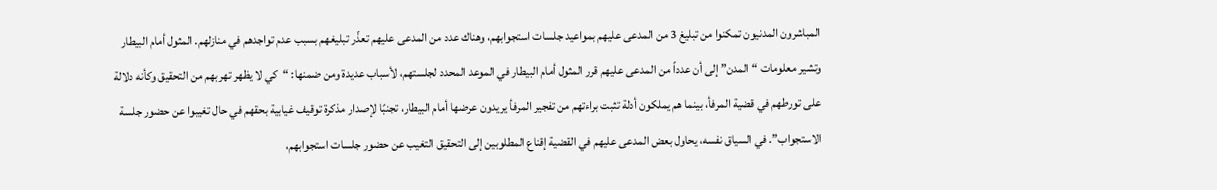المباشرون المدنيون تمكنوا من تبليغ 3 من المدعى عليهم بمواعيد جلسات استجوابهم، وهناك عدد من المدعى عليهم تعذّر تبليغهم بسبب عدم تواجدهم في منازلهم. المثول أمام البيطار وتشير معلومات “المدن” إلى أن عدداً من المدعى عليهم قرر المثول أمام البيطار في الموعد المحدد لجلستهم، لأسباب عديدة ومن ضمنها: “كي لا يظهر تهربهم من التحقيق وكأنه دلالة على تورطهم في قضية المرفأ، بينما هم يملكون أدلة تثبت براءتهم من تفجير المرفأ يريدون عرضها أمام البيطار، تجنبًا لإصدار مذكرة توقيف غيابية بحقهم في حال تغيبوا عن حضور جلسة الاستجواب”. في السياق نفسه، يحاول بعض المدعى عليهم في القضية إقناع المطلوبين إلى التحقيق التغيب عن حضور جلسات استجوابهم،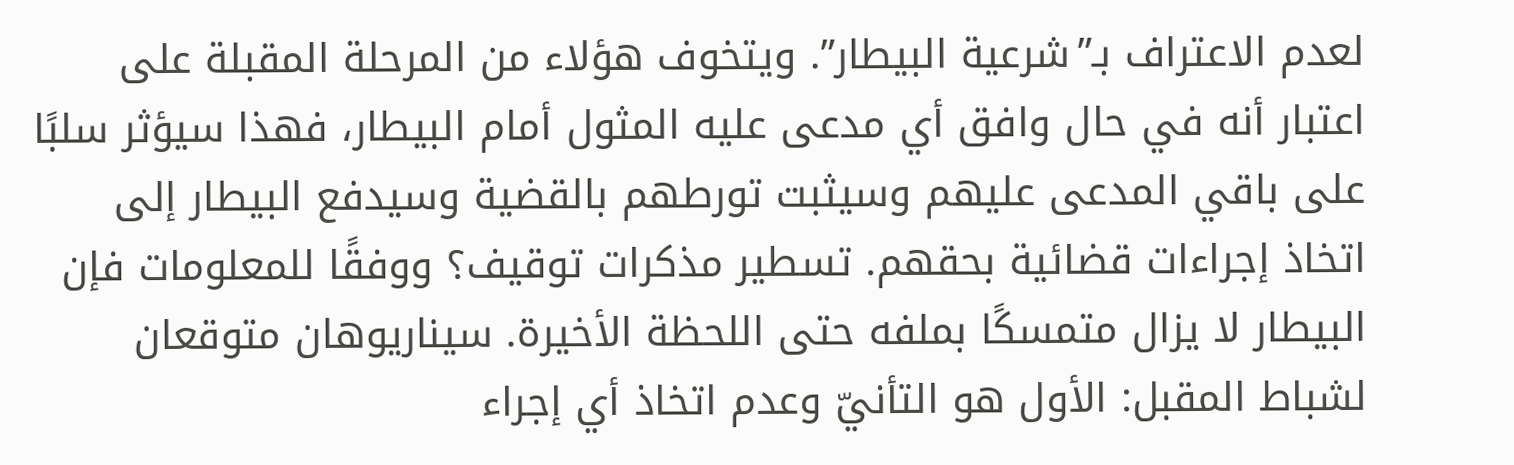لعدم الاعتراف بـ”شرعية البيطار”. ويتخوف هؤلاء من المرحلة المقبلة على اعتبار أنه في حال وافق أي مدعى عليه المثول أمام البيطار، فهذا سيؤثر سلبًا على باقي المدعى عليهم وسيثبت تورطهم بالقضية وسيدفع البيطار إلى اتخاذ إجراءات قضائية بحقهم. تسطير مذكرات توقيف؟ ووفقًا للمعلومات فإن البيطار لا يزال متمسكًا بملفه حتى اللحظة الأخيرة. سيناريوهان متوقعان لشباط المقبل: الأول هو التأنيّ وعدم اتخاذ أي إجراء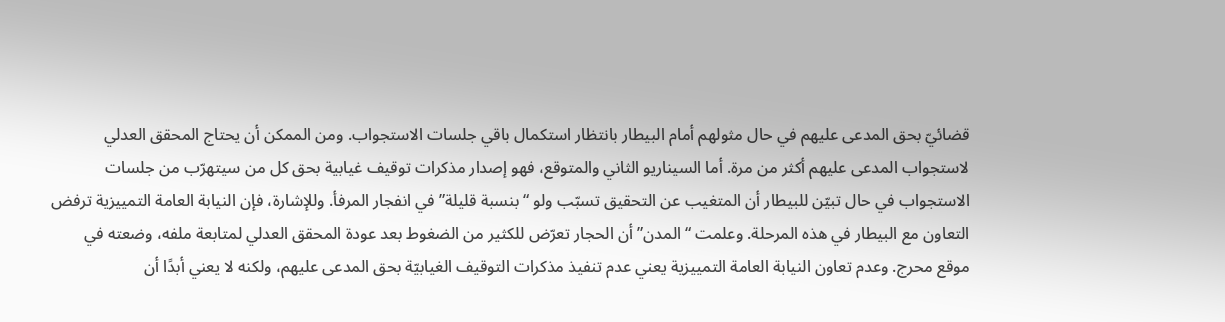قضائيّ بحق المدعى عليهم في حال مثولهم أمام البيطار بانتظار استكمال باقي جلسات الاستجواب. ومن الممكن أن يحتاج المحقق العدلي لاستجواب المدعى عليهم أكثر من مرة. أما السيناريو الثاني والمتوقع، فهو إصدار مذكرات توقيف غيابية بحق كل من سيتهرّب من جلسات الاستجواب في حال تبيّن للبيطار أن المتغيب عن التحقيق تسبّب ولو “بنسبة قليلة” في انفجار المرفأ. وللإشارة، فإن النيابة العامة التمييزية ترفض التعاون مع البيطار في هذه المرحلة. وعلمت “المدن” أن الحجار تعرّض للكثير من الضغوط بعد عودة المحقق العدلي لمتابعة ملفه، وضعته في موقع محرج. وعدم تعاون النيابة العامة التمييزية يعني عدم تنفيذ مذكرات التوقيف الغيابيّة بحق المدعى عليهم، ولكنه لا يعني أبدًا أن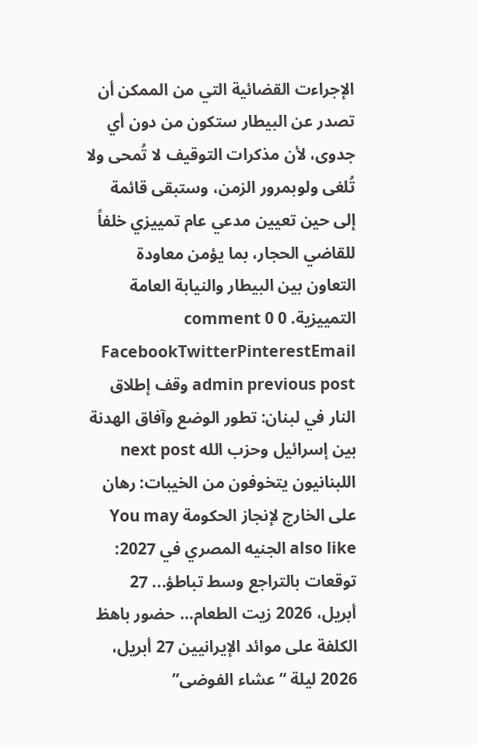الإجراءت القضائية التي من الممكن أن تصدر عن البيطار ستكون من دون أي جدوى، لأن مذكرات التوقيف لا تُمحى ولا تُلغى ولوبمرور الزمن، وستبقى قائمة إلى حين تعيين مدعي عام تمييزي خلفاً للقاضي الحجار، بما يؤمن معاودة التعاون بين البيطار والنيابة العامة التمييزية. 0 comment 0 FacebookTwitterPinterestEmail admin previous post وقف إطلاق النار في لبنان: تطور الوضع وآفاق الهدنة بين إسرائيل وحزب الله next post اللبنانيون يتخوفون من الخيبات: رهان على الخارج لإنجاز الحكومة You may also like الجنيه المصري في 2027: توقعات بالتراجع وسط تباطؤ... 27 أبريل، 2026 زيت الطعام… حضور باهظ الكلفة على موائد الإيرانيين 27 أبريل، 2026 ليلة “عشاء الفوضى”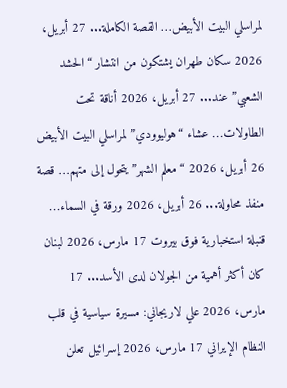لمراسلي البيت الأبيض… القصة الكاملة... 27 أبريل، 2026 سكان طهران يشتكون من انتشار “الحشد الشعبي” عند... 27 أبريل، 2026 أناقة تحت الطاولات… عشاء “هوليوودي” لمراسلي البيت الأبيض 26 أبريل، 2026 “معلم الشهر” يتحول إلى متهم… قصة منفذ محاولة... 26 أبريل، 2026 ورقة في السماء… قنبلة استخبارية فوق بيروت 17 مارس، 2026 لبنان كان أكثر أهمية من الجولان لدى الأسد... 17 مارس، 2026 علي لاريجاني: مسيرة سياسية في قلب النظام الإيراني 17 مارس، 2026 إسرائيل تعلن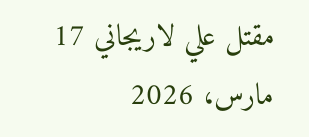مقتل علي لاريجاني 17 مارس، 2026